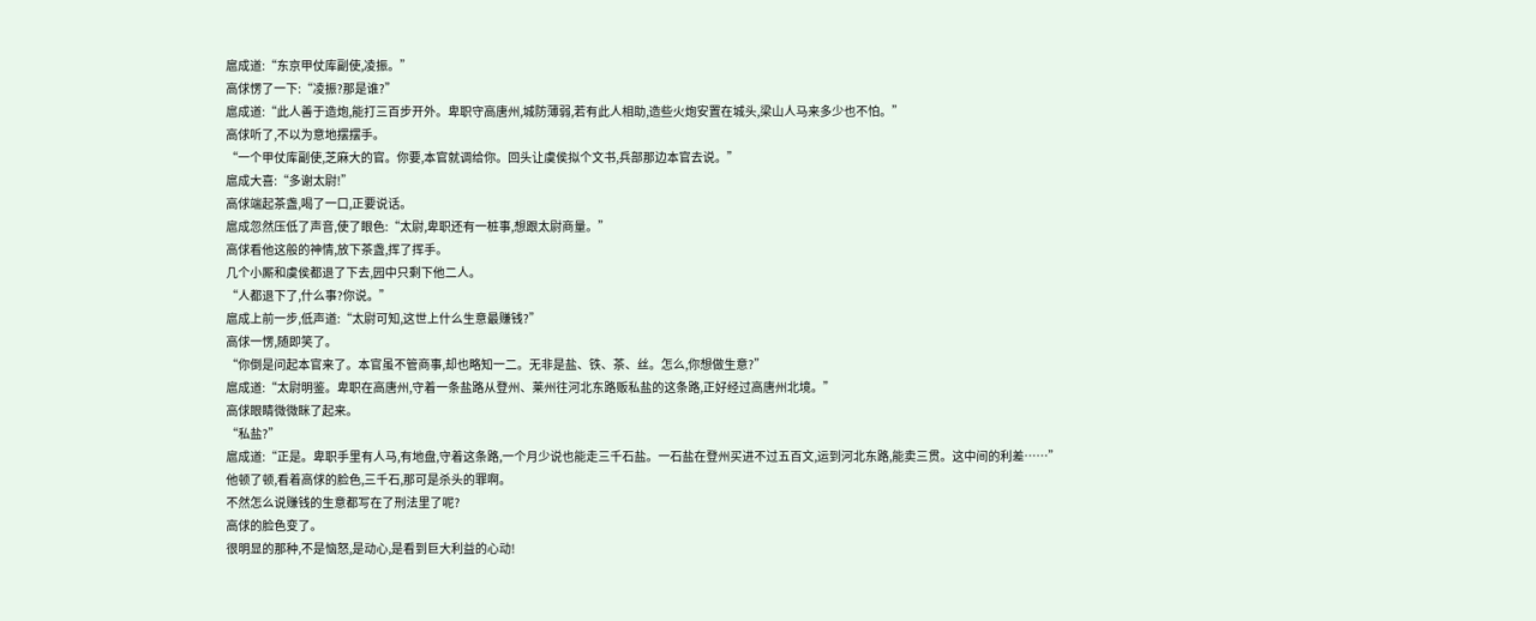扈成道:“东京甲仗库副使,凌振。”
高俅愣了一下:“凌振?那是谁?”
扈成道:“此人善于造炮,能打三百步开外。卑职守高唐州,城防薄弱,若有此人相助,造些火炮安置在城头,梁山人马来多少也不怕。”
高俅听了,不以为意地摆摆手。
“一个甲仗库副使,芝麻大的官。你要,本官就调给你。回头让虞侯拟个文书,兵部那边本官去说。”
扈成大喜:“多谢太尉!”
高俅端起茶盏,喝了一口,正要说话。
扈成忽然压低了声音,使了眼色:“太尉,卑职还有一桩事,想跟太尉商量。”
高俅看他这般的神情,放下茶盏,挥了挥手。
几个小厮和虞侯都退了下去,园中只剩下他二人。
“人都退下了,什么事?你说。”
扈成上前一步,低声道:“太尉可知,这世上什么生意最赚钱?”
高俅一愣,随即笑了。
“你倒是问起本官来了。本官虽不管商事,却也略知一二。无非是盐、铁、茶、丝。怎么,你想做生意?”
扈成道:“太尉明鉴。卑职在高唐州,守着一条盐路从登州、莱州往河北东路贩私盐的这条路,正好经过高唐州北境。”
高俅眼睛微微眯了起来。
“私盐?”
扈成道:“正是。卑职手里有人马,有地盘,守着这条路,一个月少说也能走三千石盐。一石盐在登州买进不过五百文,运到河北东路,能卖三贯。这中间的利差……”
他顿了顿,看着高俅的脸色,三千石,那可是杀头的罪啊。
不然怎么说赚钱的生意都写在了刑法里了呢?
高俅的脸色变了。
很明显的那种,不是恼怒,是动心,是看到巨大利益的心动!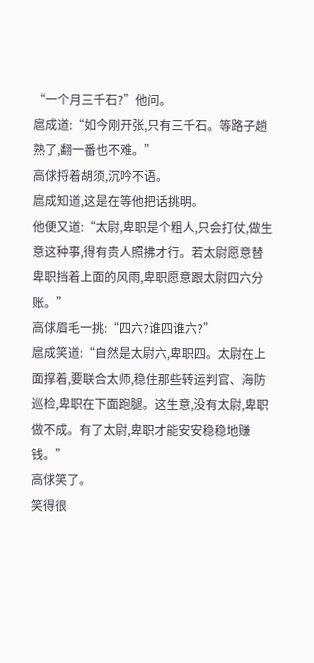“一个月三千石?”他问。
扈成道:“如今刚开张,只有三千石。等路子趟熟了,翻一番也不难。”
高俅捋着胡须,沉吟不语。
扈成知道,这是在等他把话挑明。
他便又道:“太尉,卑职是个粗人,只会打仗,做生意这种事,得有贵人照拂才行。若太尉愿意替卑职挡着上面的风雨,卑职愿意跟太尉四六分账。”
高俅眉毛一挑:“四六?谁四谁六?”
扈成笑道:“自然是太尉六,卑职四。太尉在上面撑着,要联合太师,稳住那些转运判官、海防巡检,卑职在下面跑腿。这生意,没有太尉,卑职做不成。有了太尉,卑职才能安安稳稳地赚钱。”
高俅笑了。
笑得很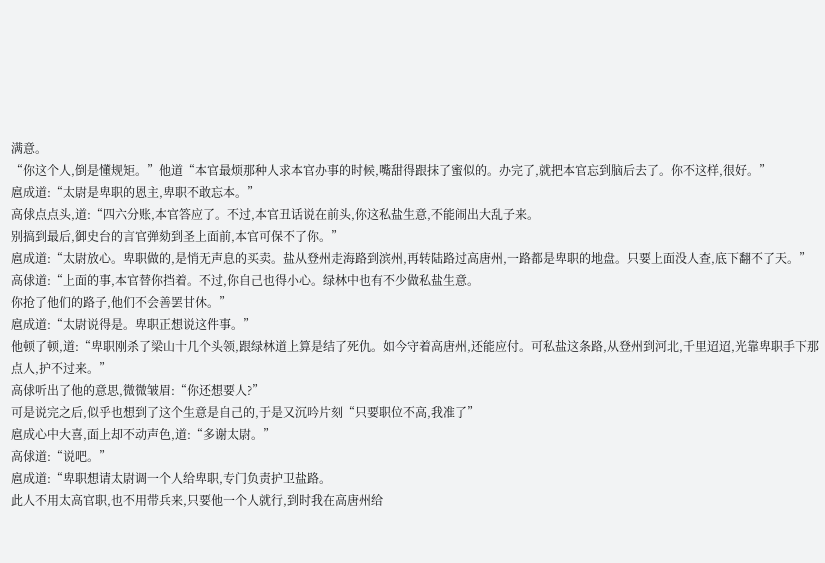满意。
“你这个人,倒是懂规矩。”他道“本官最烦那种人求本官办事的时候,嘴甜得跟抹了蜜似的。办完了,就把本官忘到脑后去了。你不这样,很好。”
扈成道:“太尉是卑职的恩主,卑职不敢忘本。”
高俅点点头,道:“四六分账,本官答应了。不过,本官丑话说在前头,你这私盐生意,不能闹出大乱子来。
别搞到最后,御史台的言官弹劾到圣上面前,本官可保不了你。”
扈成道:“太尉放心。卑职做的,是悄无声息的买卖。盐从登州走海路到滨州,再转陆路过高唐州,一路都是卑职的地盘。只要上面没人查,底下翻不了天。”
高俅道:“上面的事,本官替你挡着。不过,你自己也得小心。绿林中也有不少做私盐生意。
你抢了他们的路子,他们不会善罢甘休。”
扈成道:“太尉说得是。卑职正想说这件事。”
他顿了顿,道:“卑职刚杀了梁山十几个头领,跟绿林道上算是结了死仇。如今守着高唐州,还能应付。可私盐这条路,从登州到河北,千里迢迢,光靠卑职手下那点人,护不过来。”
高俅听出了他的意思,微微皱眉:“你还想要人?”
可是说完之后,似乎也想到了这个生意是自己的,于是又沉吟片刻“只要职位不高,我准了”
扈成心中大喜,面上却不动声色,道:“多谢太尉。”
高俅道:“说吧。”
扈成道:“卑职想请太尉调一个人给卑职,专门负责护卫盐路。
此人不用太高官职,也不用带兵来,只要他一个人就行,到时我在高唐州给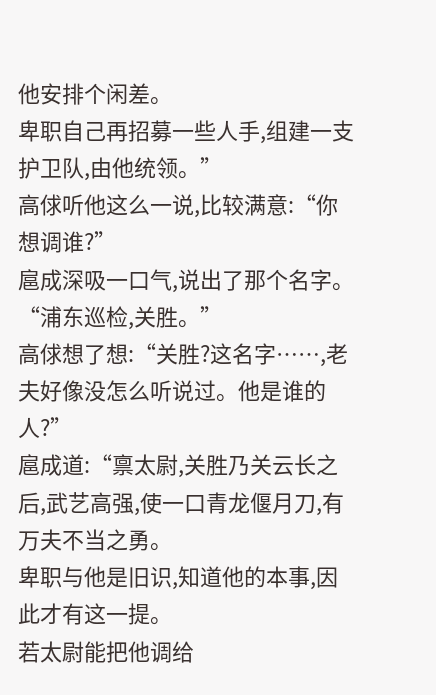他安排个闲差。
卑职自己再招募一些人手,组建一支护卫队,由他统领。”
高俅听他这么一说,比较满意:“你想调谁?”
扈成深吸一口气,说出了那个名字。
“浦东巡检,关胜。”
高俅想了想:“关胜?这名字……,老夫好像没怎么听说过。他是谁的人?”
扈成道:“禀太尉,关胜乃关云长之后,武艺高强,使一口青龙偃月刀,有万夫不当之勇。
卑职与他是旧识,知道他的本事,因此才有这一提。
若太尉能把他调给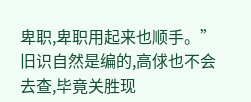卑职,卑职用起来也顺手。”
旧识自然是编的,高俅也不会去查,毕竟关胜现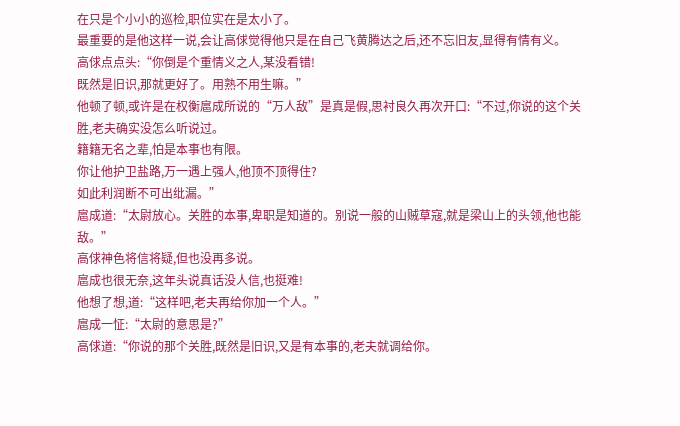在只是个小小的巡检,职位实在是太小了。
最重要的是他这样一说,会让高俅觉得他只是在自己飞黄腾达之后,还不忘旧友,显得有情有义。
高俅点点头:“你倒是个重情义之人,某没看错!
既然是旧识,那就更好了。用熟不用生嘛。”
他顿了顿,或许是在权衡扈成所说的“万人敌”是真是假,思衬良久再次开口:“不过,你说的这个关胜,老夫确实没怎么听说过。
籍籍无名之辈,怕是本事也有限。
你让他护卫盐路,万一遇上强人,他顶不顶得住?
如此利润断不可出纰漏。”
扈成道:“太尉放心。关胜的本事,卑职是知道的。别说一般的山贼草寇,就是梁山上的头领,他也能敌。”
高俅神色将信将疑,但也没再多说。
扈成也很无奈,这年头说真话没人信,也挺难!
他想了想,道:“这样吧,老夫再给你加一个人。”
扈成一怔:“太尉的意思是?”
高俅道:“你说的那个关胜,既然是旧识,又是有本事的,老夫就调给你。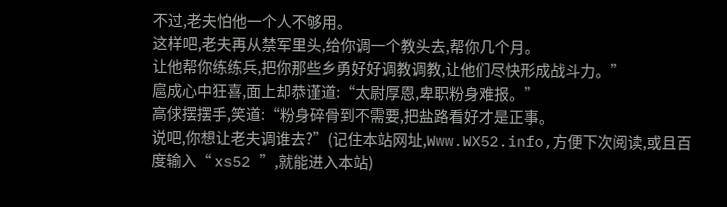不过,老夫怕他一个人不够用。
这样吧,老夫再从禁军里头,给你调一个教头去,帮你几个月。
让他帮你练练兵,把你那些乡勇好好调教调教,让他们尽快形成战斗力。”
扈成心中狂喜,面上却恭谨道:“太尉厚恩,卑职粉身难报。”
高俅摆摆手,笑道:“粉身碎骨到不需要,把盐路看好才是正事。
说吧,你想让老夫调谁去?”(记住本站网址,Www.WX52.info,方便下次阅读,或且百度输入“ xs52 ”,就能进入本站)